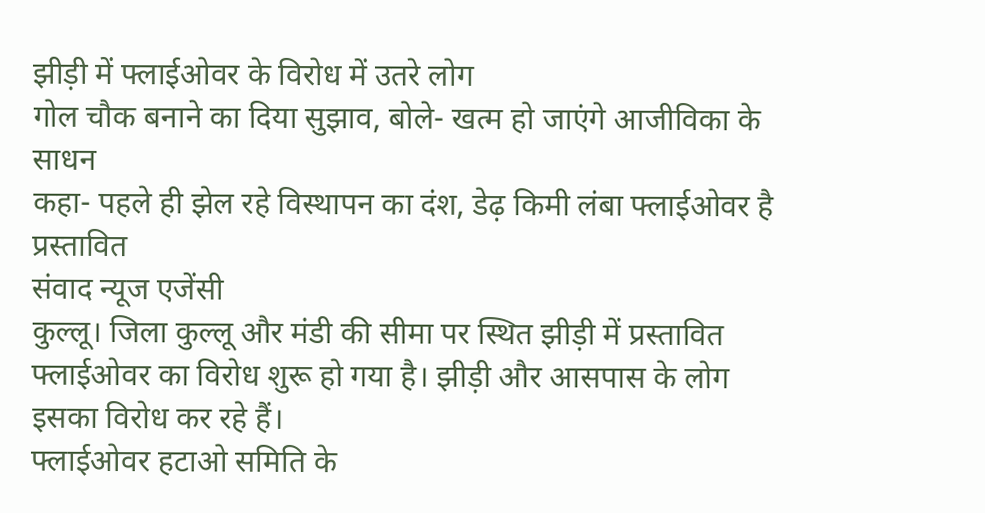झीड़ी में फ्लाईओवर के विरोध में उतरे लोग
गोल चौक बनाने का दिया सुझाव, बोले- खत्म हो जाएंगे आजीविका के साधन
कहा- पहले ही झेल रहे विस्थापन का दंश, डेढ़ किमी लंबा फ्लाईओवर है प्रस्तावित
संवाद न्यूज एजेंसी
कुल्लू। जिला कुल्लू और मंडी की सीमा पर स्थित झीड़ी में प्रस्तावित फ्लाईओवर का विरोध शुरू हो गया है। झीड़ी और आसपास के लोग इसका विरोध कर रहे हैं।
फ्लाईओवर हटाओ समिति के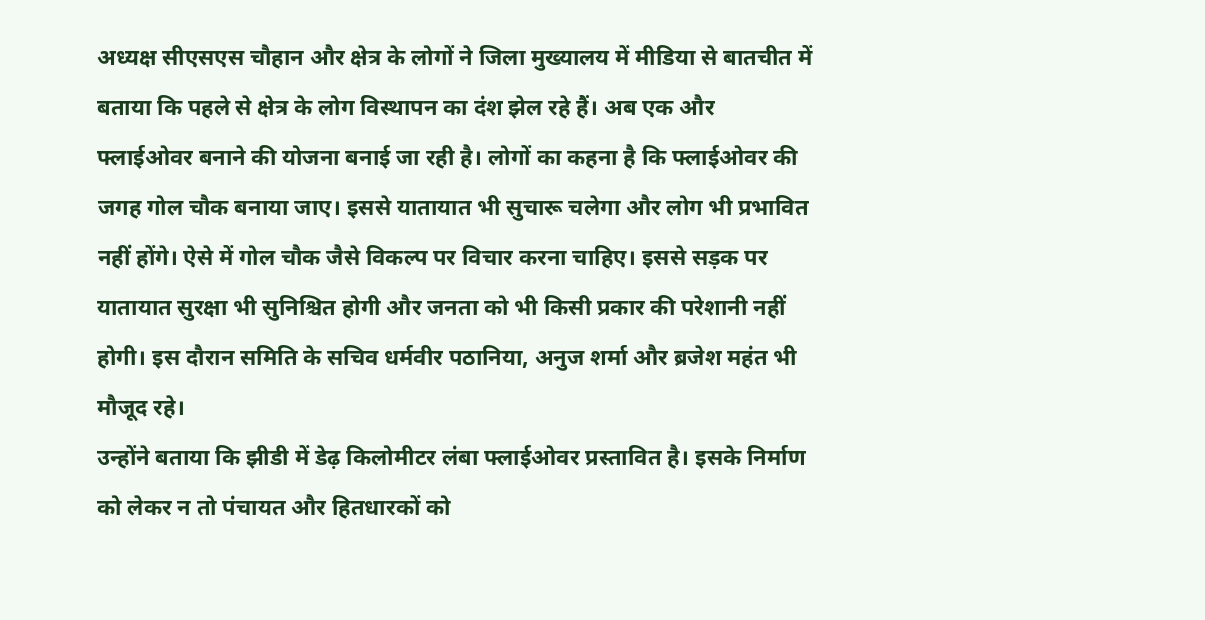अध्यक्ष सीएसएस चौहान और क्षेत्र के लोगों ने जिला मुख्यालय में मीडिया से बातचीत में बताया कि पहले से क्षेत्र के लोग विस्थापन का दंश झेल रहे हैं। अब एक और फ्लाईओवर बनाने की योजना बनाई जा रही है। लोगों का कहना है कि फ्लाईओवर की जगह गोल चौक बनाया जाए। इससे यातायात भी सुचारू चलेगा और लोग भी प्रभावित नहीं होंगे। ऐसे में गोल चौक जैसे विकल्प पर विचार करना चाहिए। इससे सड़क पर यातायात सुरक्षा भी सुनिश्चित होगी और जनता को भी किसी प्रकार की परेशानी नहीं होगी। इस दौरान समिति के सचिव धर्मवीर पठानिया, अनुज शर्मा और ब्रजेश महंत भी मौजूद रहे।
उन्होंने बताया कि झीडी में डेढ़ किलोमीटर लंबा फ्लाईओवर प्रस्तावित है। इसके निर्माण को लेकर न तो पंचायत और हितधारकों को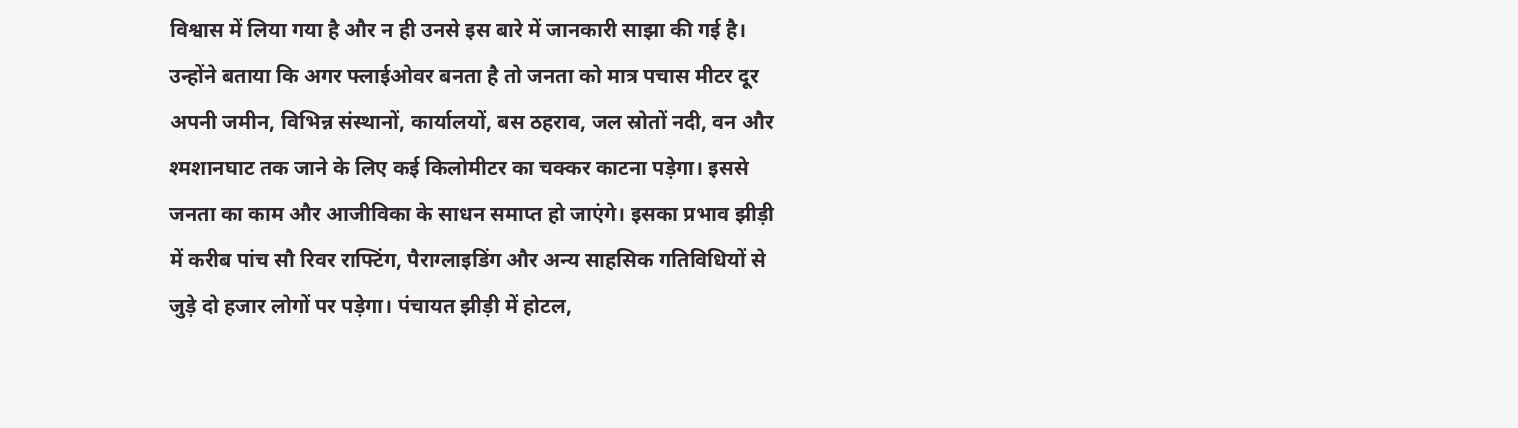विश्वास में लिया गया है और न ही उनसे इस बारे में जानकारी साझा की गई है। उन्होंने बताया कि अगर फ्लाईओवर बनता है तो जनता को मात्र पचास मीटर दूर अपनी जमीन, विभिन्न संस्थानों, कार्यालयों, बस ठहराव, जल स्रोतों नदी, वन और श्मशानघाट तक जाने के लिए कई किलोमीटर का चक्कर काटना पड़ेगा। इससे जनता का काम और आजीविका के साधन समाप्त हो जाएंगे। इसका प्रभाव झीड़ी में करीब पांच सौ रिवर राफ्टिंग, पैराग्लाइडिंग और अन्य साहसिक गतिविधियों से जुड़े दो हजार लोगों पर पड़ेगा। पंचायत झीड़ी में होटल,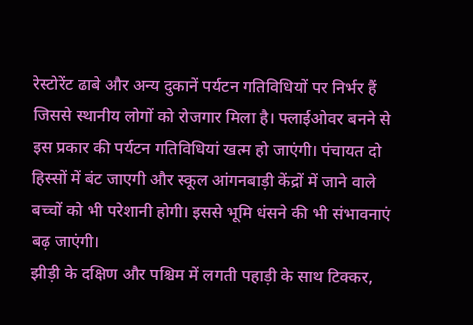रेस्टोरेंट ढाबे और अन्य दुकानें पर्यटन गतिविधियों पर निर्भर हैं जिससे स्थानीय लोगों को रोजगार मिला है। फ्लाईओवर बनने से इस प्रकार की पर्यटन गतिविधियां खत्म हो जाएंगी। पंचायत दो हिस्सों में बंट जाएगी और स्कूल आंगनबाड़ी केंद्रों में जाने वाले बच्चों को भी परेशानी होगी। इससे भूमि धंसने की भी संभावनाएं बढ़ जाएंगी।
झीड़ी के दक्षिण और पश्चिम में लगती पहाड़ी के साथ टिक्कर,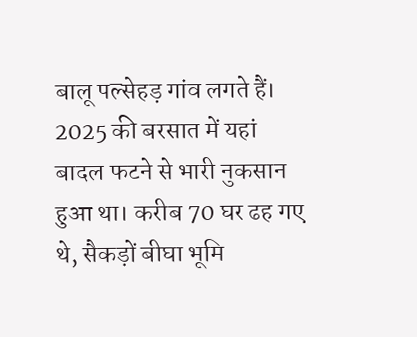बालू पल्सेहड़ गांव लगते हैं। 2025 की बरसात में यहां बादल फटने से भारी नुकसान हुआ था। करीब 70 घर ढह गए थे, सैकड़ों बीघा भूमि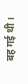बह गई थी।